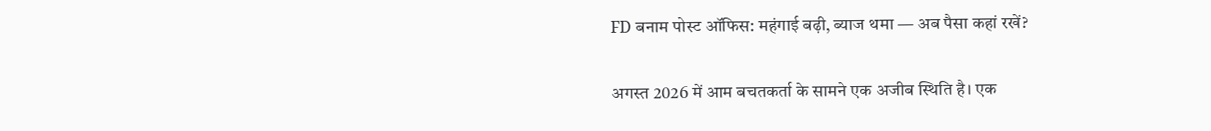FD बनाम पोस्ट ऑफिस: महंगाई बढ़ी, ब्याज थमा — अब पैसा कहां रखें?

अगस्त 2026 में आम बचतकर्ता के सामने एक अजीब स्थिति है। एक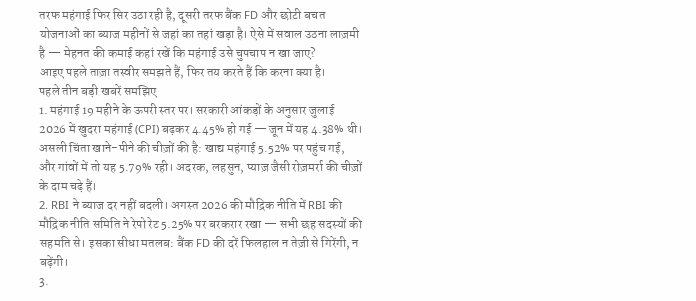तरफ महंगाई फिर सिर उठा रही है, दूसरी तरफ बैंक FD और छोटी बचत योजनाओं का ब्याज महीनों से जहां का तहां खड़ा है। ऐसे में सवाल उठना लाज़मी है — मेहनत की कमाई कहां रखें कि महंगाई उसे चुपचाप न खा जाए?
आइए पहले ताज़ा तस्वीर समझते हैं, फिर तय करते हैं कि करना क्या है।
पहले तीन बड़ी खबरें समझिए
1. महंगाई 19 महीने के ऊपरी स्तर पर। सरकारी आंकड़ों के अनुसार जुलाई 2026 में खुदरा महंगाई (CPI) बढ़कर 4.45% हो गई — जून में यह 4.38% थी। असली चिंता खाने-पीने की चीज़ों की है: खाद्य महंगाई 5.52% पर पहुंच गई, और गांवों में तो यह 5.79% रही। अदरक, लहसुन, प्याज़ जैसी रोज़मर्रा की चीज़ों के दाम चढ़े हैं।
2. RBI ने ब्याज दर नहीं बदली। अगस्त 2026 की मौद्रिक नीति में RBI की मौद्रिक नीति समिति ने रेपो रेट 5.25% पर बरकरार रखा — सभी छह सदस्यों की सहमति से। इसका सीधा मतलब: बैंक FD की दरें फिलहाल न तेज़ी से गिरेंगी, न बढ़ेंगी।
3.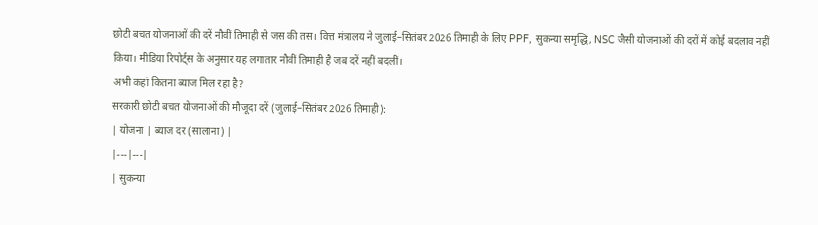छोटी बचत योजनाओं की दरें नौवीं तिमाही से जस की तस। वित्त मंत्रालय ने जुलाई–सितंबर 2026 तिमाही के लिए PPF, सुकन्या समृद्धि, NSC जैसी योजनाओं की दरों में कोई बदलाव नहीं किया। मीडिया रिपोर्ट्स के अनुसार यह लगातार नौवीं तिमाही है जब दरें नहीं बदलीं।
अभी कहां कितना ब्याज मिल रहा है?
सरकारी छोटी बचत योजनाओं की मौजूदा दरें (जुलाई–सितंबर 2026 तिमाही):
| योजना | ब्याज दर (सालाना) |
|---|---|
| सुकन्या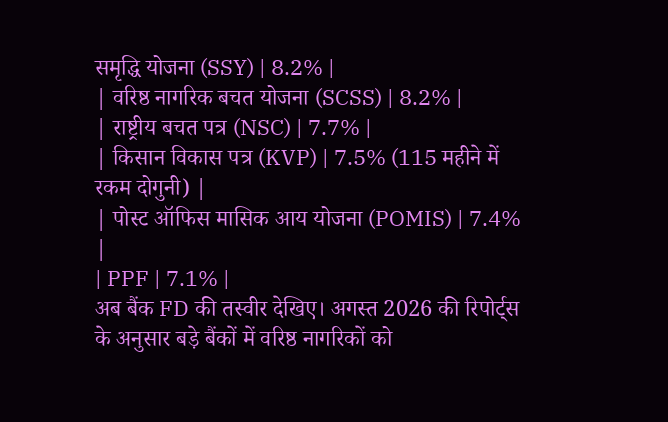समृद्धि योजना (SSY) | 8.2% |
| वरिष्ठ नागरिक बचत योजना (SCSS) | 8.2% |
| राष्ट्रीय बचत पत्र (NSC) | 7.7% |
| किसान विकास पत्र (KVP) | 7.5% (115 महीने में रकम दोगुनी) |
| पोस्ट ऑफिस मासिक आय योजना (POMIS) | 7.4% |
| PPF | 7.1% |
अब बैंक FD की तस्वीर देखिए। अगस्त 2026 की रिपोर्ट्स के अनुसार बड़े बैंकों में वरिष्ठ नागरिकों को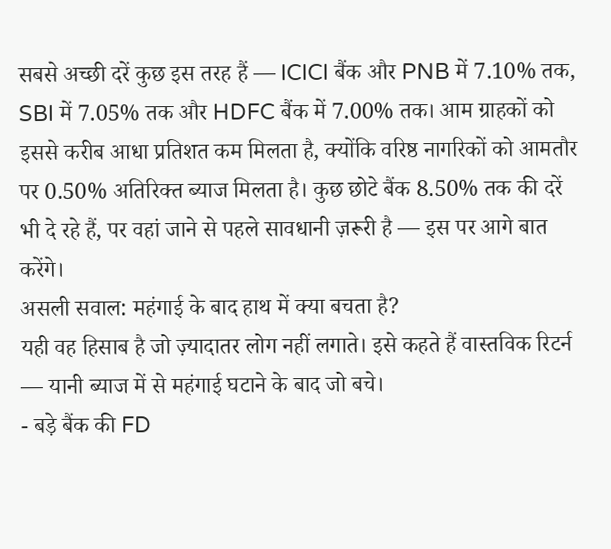सबसे अच्छी दरें कुछ इस तरह हैं — ICICI बैंक और PNB में 7.10% तक, SBI में 7.05% तक और HDFC बैंक में 7.00% तक। आम ग्राहकों को इससे करीब आधा प्रतिशत कम मिलता है, क्योंकि वरिष्ठ नागरिकों को आमतौर पर 0.50% अतिरिक्त ब्याज मिलता है। कुछ छोटे बैंक 8.50% तक की दरें भी दे रहे हैं, पर वहां जाने से पहले सावधानी ज़रूरी है — इस पर आगे बात करेंगे।
असली सवाल: महंगाई के बाद हाथ में क्या बचता है?
यही वह हिसाब है जो ज़्यादातर लोग नहीं लगाते। इसे कहते हैं वास्तविक रिटर्न — यानी ब्याज में से महंगाई घटाने के बाद जो बचे।
- बड़े बैंक की FD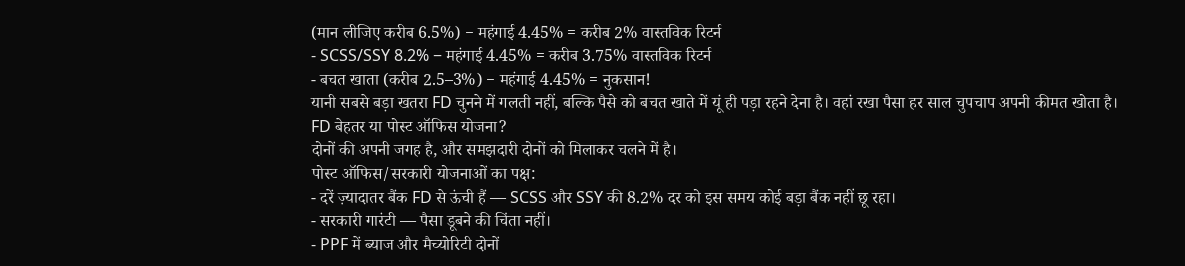(मान लीजिए करीब 6.5%) − महंगाई 4.45% = करीब 2% वास्तविक रिटर्न
- SCSS/SSY 8.2% − महंगाई 4.45% = करीब 3.75% वास्तविक रिटर्न
- बचत खाता (करीब 2.5–3%) − महंगाई 4.45% = नुकसान!
यानी सबसे बड़ा खतरा FD चुनने में गलती नहीं, बल्कि पैसे को बचत खाते में यूं ही पड़ा रहने देना है। वहां रखा पैसा हर साल चुपचाप अपनी कीमत खोता है।
FD बेहतर या पोस्ट ऑफिस योजना?
दोनों की अपनी जगह है, और समझदारी दोनों को मिलाकर चलने में है।
पोस्ट ऑफिस/सरकारी योजनाओं का पक्ष:
- दरें ज़्यादातर बैंक FD से ऊंची हैं — SCSS और SSY की 8.2% दर को इस समय कोई बड़ा बैंक नहीं छू रहा।
- सरकारी गारंटी — पैसा डूबने की चिंता नहीं।
- PPF में ब्याज और मैच्योरिटी दोनों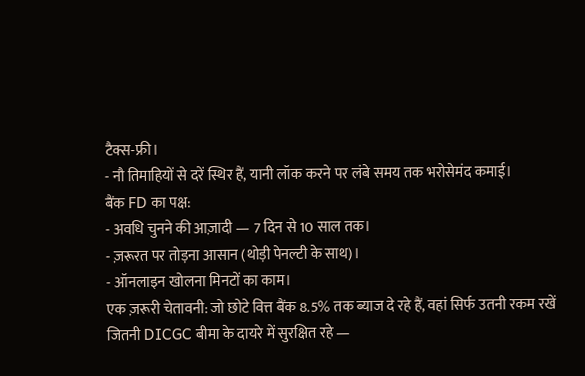टैक्स-फ्री।
- नौ तिमाहियों से दरें स्थिर हैं, यानी लॉक करने पर लंबे समय तक भरोसेमंद कमाई।
बैंक FD का पक्ष:
- अवधि चुनने की आज़ादी — 7 दिन से 10 साल तक।
- ज़रूरत पर तोड़ना आसान (थोड़ी पेनल्टी के साथ)।
- ऑनलाइन खोलना मिनटों का काम।
एक ज़रूरी चेतावनी: जो छोटे वित्त बैंक 8.5% तक ब्याज दे रहे हैं, वहां सिर्फ उतनी रकम रखें जितनी DICGC बीमा के दायरे में सुरक्षित रहे —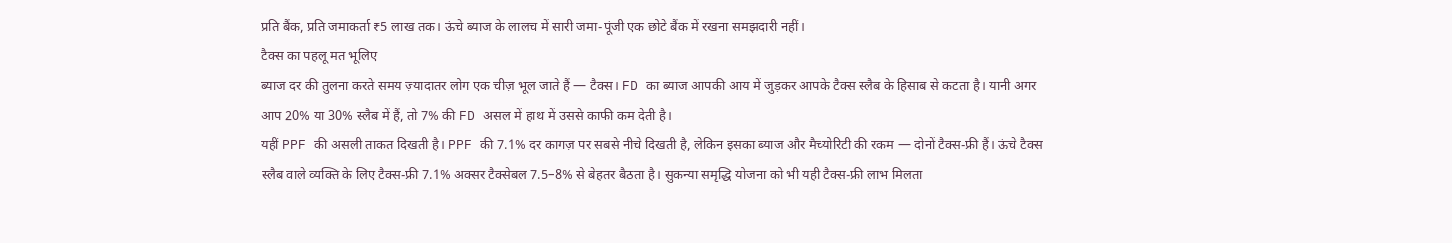प्रति बैंक, प्रति जमाकर्ता ₹5 लाख तक। ऊंचे ब्याज के लालच में सारी जमा-पूंजी एक छोटे बैंक में रखना समझदारी नहीं।
टैक्स का पहलू मत भूलिए
ब्याज दर की तुलना करते समय ज़्यादातर लोग एक चीज़ भूल जाते हैं — टैक्स। FD का ब्याज आपकी आय में जुड़कर आपके टैक्स स्लैब के हिसाब से कटता है। यानी अगर आप 20% या 30% स्लैब में हैं, तो 7% की FD असल में हाथ में उससे काफी कम देती है।
यहीं PPF की असली ताकत दिखती है। PPF की 7.1% दर कागज़ पर सबसे नीचे दिखती है, लेकिन इसका ब्याज और मैच्योरिटी की रकम — दोनों टैक्स-फ्री हैं। ऊंचे टैक्स स्लैब वाले व्यक्ति के लिए टैक्स-फ्री 7.1% अक्सर टैक्सेबल 7.5–8% से बेहतर बैठता है। सुकन्या समृद्धि योजना को भी यही टैक्स-फ्री लाभ मिलता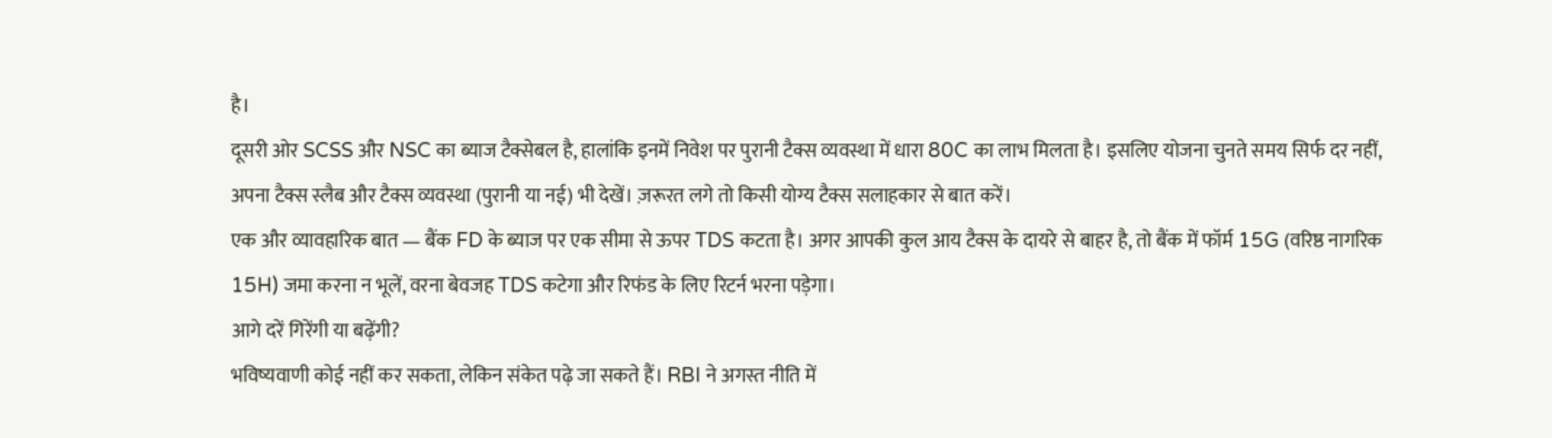है।
दूसरी ओर SCSS और NSC का ब्याज टैक्सेबल है, हालांकि इनमें निवेश पर पुरानी टैक्स व्यवस्था में धारा 80C का लाभ मिलता है। इसलिए योजना चुनते समय सिर्फ दर नहीं, अपना टैक्स स्लैब और टैक्स व्यवस्था (पुरानी या नई) भी देखें। ज़रूरत लगे तो किसी योग्य टैक्स सलाहकार से बात करें।
एक और व्यावहारिक बात — बैंक FD के ब्याज पर एक सीमा से ऊपर TDS कटता है। अगर आपकी कुल आय टैक्स के दायरे से बाहर है, तो बैंक में फॉर्म 15G (वरिष्ठ नागरिक 15H) जमा करना न भूलें, वरना बेवजह TDS कटेगा और रिफंड के लिए रिटर्न भरना पड़ेगा।
आगे दरें गिरेंगी या बढ़ेंगी?
भविष्यवाणी कोई नहीं कर सकता, लेकिन संकेत पढ़े जा सकते हैं। RBI ने अगस्त नीति में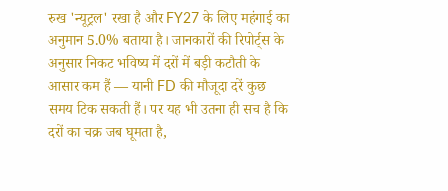रुख 'न्यूट्रल' रखा है और FY27 के लिए महंगाई का अनुमान 5.0% बताया है। जानकारों की रिपोर्ट्स के अनुसार निकट भविष्य में दरों में बड़ी कटौती के आसार कम हैं — यानी FD की मौजूदा दरें कुछ समय टिक सकती हैं। पर यह भी उतना ही सच है कि दरों का चक्र जब घूमता है,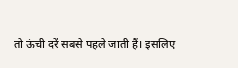तो ऊंची दरें सबसे पहले जाती हैं। इसलिए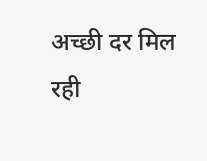अच्छी दर मिल रही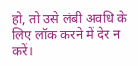हो, तो उसे लंबी अवधि के लिए लॉक करने में देर न करें।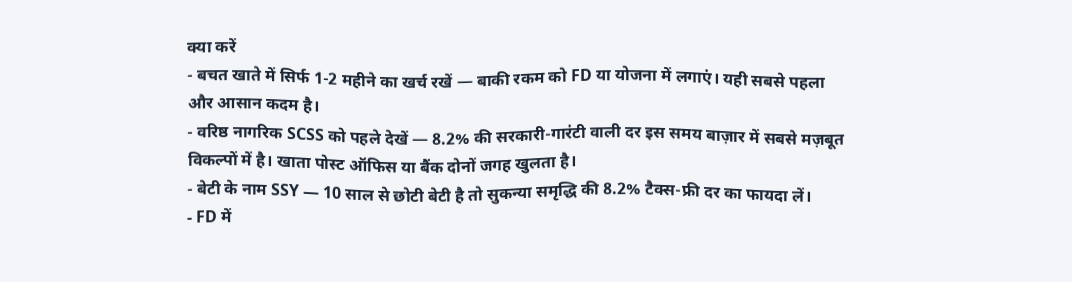क्या करें
- बचत खाते में सिर्फ 1-2 महीने का खर्च रखें — बाकी रकम को FD या योजना में लगाएं। यही सबसे पहला और आसान कदम है।
- वरिष्ठ नागरिक SCSS को पहले देखें — 8.2% की सरकारी-गारंटी वाली दर इस समय बाज़ार में सबसे मज़बूत विकल्पों में है। खाता पोस्ट ऑफिस या बैंक दोनों जगह खुलता है।
- बेटी के नाम SSY — 10 साल से छोटी बेटी है तो सुकन्या समृद्धि की 8.2% टैक्स-फ्री दर का फायदा लें।
- FD में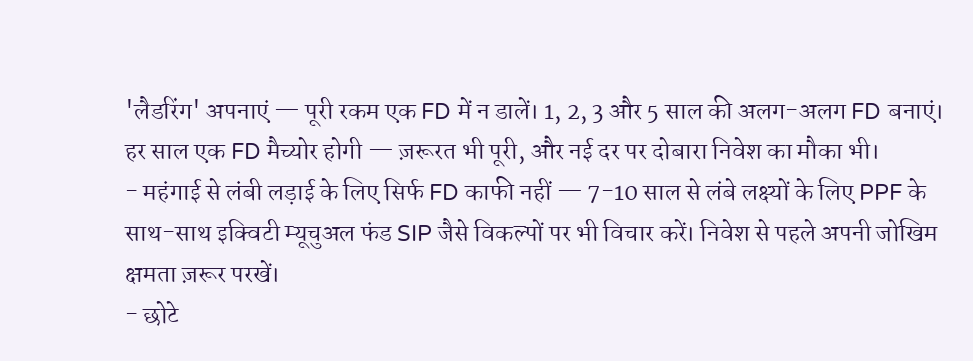'लैडरिंग' अपनाएं — पूरी रकम एक FD में न डालें। 1, 2, 3 और 5 साल की अलग-अलग FD बनाएं। हर साल एक FD मैच्योर होगी — ज़रूरत भी पूरी, और नई दर पर दोबारा निवेश का मौका भी।
- महंगाई से लंबी लड़ाई के लिए सिर्फ FD काफी नहीं — 7-10 साल से लंबे लक्ष्यों के लिए PPF के साथ-साथ इक्विटी म्यूचुअल फंड SIP जैसे विकल्पों पर भी विचार करें। निवेश से पहले अपनी जोखिम क्षमता ज़रूर परखें।
- छोटे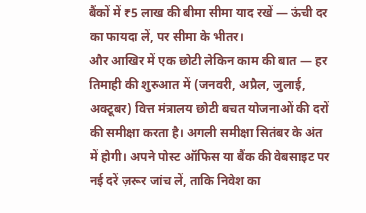बैंकों में ₹5 लाख की बीमा सीमा याद रखें — ऊंची दर का फायदा लें, पर सीमा के भीतर।
और आखिर में एक छोटी लेकिन काम की बात — हर तिमाही की शुरुआत में (जनवरी, अप्रैल, जुलाई, अक्टूबर) वित्त मंत्रालय छोटी बचत योजनाओं की दरों की समीक्षा करता है। अगली समीक्षा सितंबर के अंत में होगी। अपने पोस्ट ऑफिस या बैंक की वेबसाइट पर नई दरें ज़रूर जांच लें, ताकि निवेश का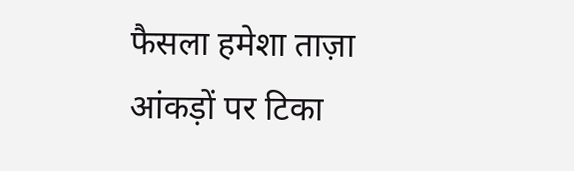फैसला हमेशा ताज़ा आंकड़ों पर टिका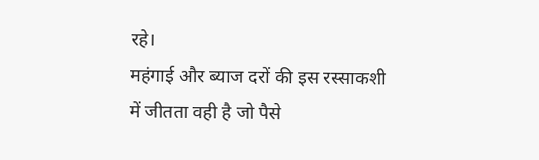रहे।
महंगाई और ब्याज दरों की इस रस्साकशी में जीतता वही है जो पैसे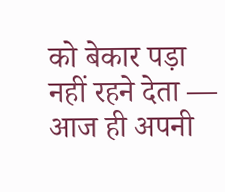को बेकार पड़ा नहीं रहने देता — आज ही अपनी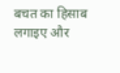बचत का हिसाब लगाइए और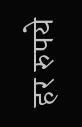हर रुपये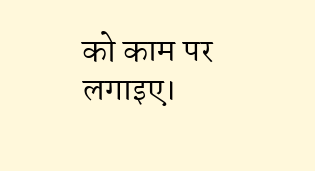को काम पर लगाइए।